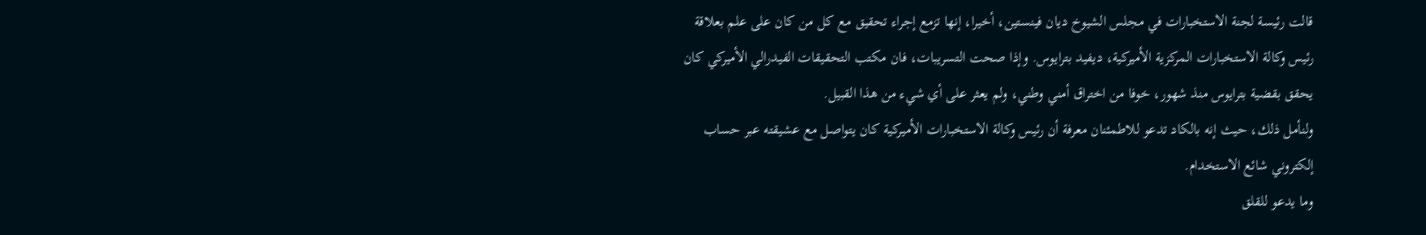قالت رئيسة لجنة الاستخبارات في مجلس الشيوخ ديان فينستين، أخيرا، إنها تزمع إجراء تحقيق مع كل من كان على علم بعلاقة رئيس وكالة الاستخبارات المركزية الأميركية، ديفيد بترايوس. وإذا صحت التسريبات، فان مكتب التحقيقات الفيدرالي الأميركي كان يحقق بقضية بترايوس منذ شهور، خوفا من اختراق أمني وطني، ولم يعثر على أي شيء من هذا القبيل.
ولنأمل ذلك، حيث إنه بالكاد تدعو للاطمئنان معرفة أن رئيس وكالة الاستخبارات الأميركية كان يتواصل مع عشيقته عبر حساب إلكتروني شائع الاستخدام.
وما يدعو للقلق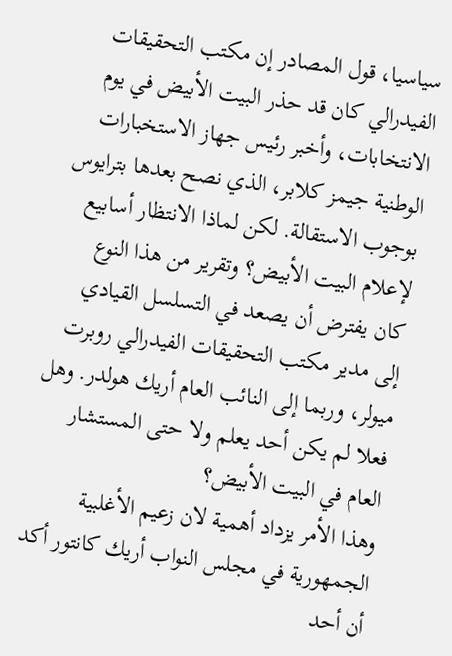سياسيا، قول المصادر إن مكتب التحقيقات الفيدرالي كان قد حذر البيت الأبيض في يوم الانتخابات، وأخبر رئيس جهاز الاستخبارات الوطنية جيمز كلابر، الذي نصح بعدها بترايوس بوجوب الاستقالة. لكن لماذا الانتظار أسابيع لإعلام البيت الأبيض؟ وتقرير من هذا النوع كان يفترض أن يصعد في التسلسل القيادي إلى مدير مكتب التحقيقات الفيدرالي روبرت ميولر، وربما إلى النائب العام أريك هولدر. وهل فعلا لم يكن أحد يعلم ولا حتى المستشار العام في البيت الأبيض؟
وهذا الأمر يزداد أهمية لان زعيم الأغلبية الجمهورية في مجلس النواب أريك كانتور أكد أن أحد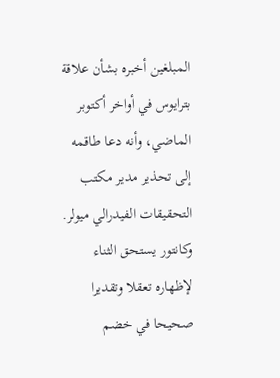المبلغين أخبره بشأن علاقة بترايوس في أواخر أكتوبر الماضي، وأنه دعا طاقمه إلى تحذير مدير مكتب التحقيقات الفيدرالي ميولر. وكانتور يستحق الثناء لإظهاره تعقلا وتقديرا صحيحا في خضم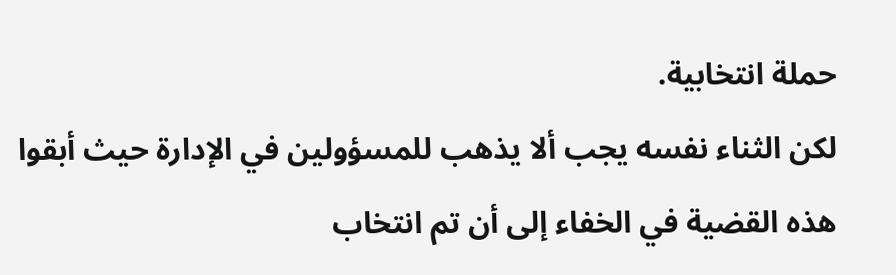حملة انتخابية.
لكن الثناء نفسه يجب ألا يذهب للمسؤولين في الإدارة حيث أبقوا هذه القضية في الخفاء إلى أن تم انتخاب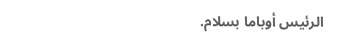الرئيس أوباما بسلام.